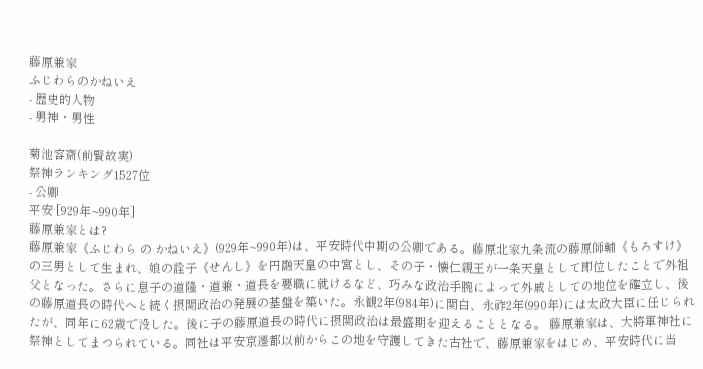藤原兼家
ふじわらのかねいえ
- 歴史的人物
- 男神・男性

菊池容斎(前賢故実)
祭神ランキング1527位
- 公卿
平安 [929年~990年]
藤原兼家とは?
藤原兼家《ふじわら の かねいえ》(929年~990年)は、平安時代中期の公卿である。藤原北家九条流の藤原師輔《もろすけ》の三男として生まれ、娘の詮子《せんし》を円融天皇の中宮とし、その子・懐仁親王が一条天皇として即位したことで外祖父となった。さらに息子の道隆・道兼・道長を要職に就けるなど、巧みな政治手腕によって外戚としての地位を確立し、後の藤原道長の時代へと続く摂関政治の発展の基盤を築いた。永観2年(984年)に関白、永祚2年(990年)には太政大臣に任じられたが、同年に62歳で没した。後に子の藤原道長の時代に摂関政治は最盛期を迎えることとなる。 藤原兼家は、大將軍神社に祭神としてまつられている。同社は平安京遷都以前からこの地を守護してきた古社で、藤原兼家をはじめ、平安時代に当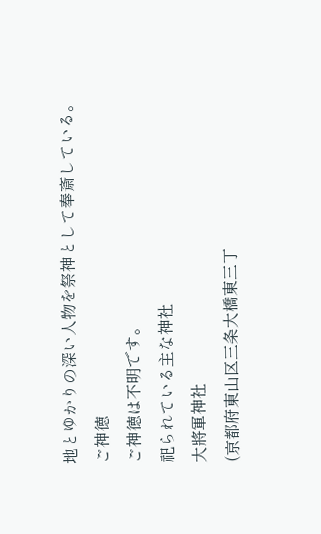地とゆかりの深い人物を祭神として奉斎している。
ご神徳
ご神徳は不明です。
祀られている主な神社
大將軍神社
(京都府東山区三条大橋東三丁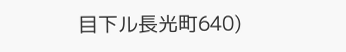目下ル長光町640)